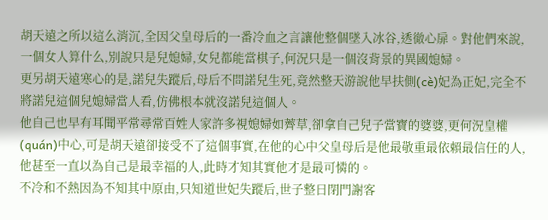胡天遠之所以這么消沉,全因父皇母后的一番冷血之言讓他整個墜入冰谷,透徹心扉。對他們來說,一個女人算什么,別說只是兒媳婦,女兒都能當棋子,何況只是一個沒背景的異國媳婦。
更另胡天遠寒心的是,諾兒失蹤后,母后不問諾兒生死,竟然整天游說他早扶側(cè)妃為正妃,完全不將諾兒這個兒媳婦當人看,仿佛根本就沒諾兒這個人。
他自己也早有耳聞平常尋常百姓人家許多視媳婦如薺草,卻拿自己兒子當寶的婆婆,更何況皇權(quán)中心,可是胡天遠卻接受不了這個事實,在他的心中父皇母后是他最敬重最依賴最信任的人,他甚至一直以為自己是最幸福的人,此時才知其實他才是最可憐的。
不冷和不熱因為不知其中原由,只知道世妃失蹤后,世子整日閉門謝客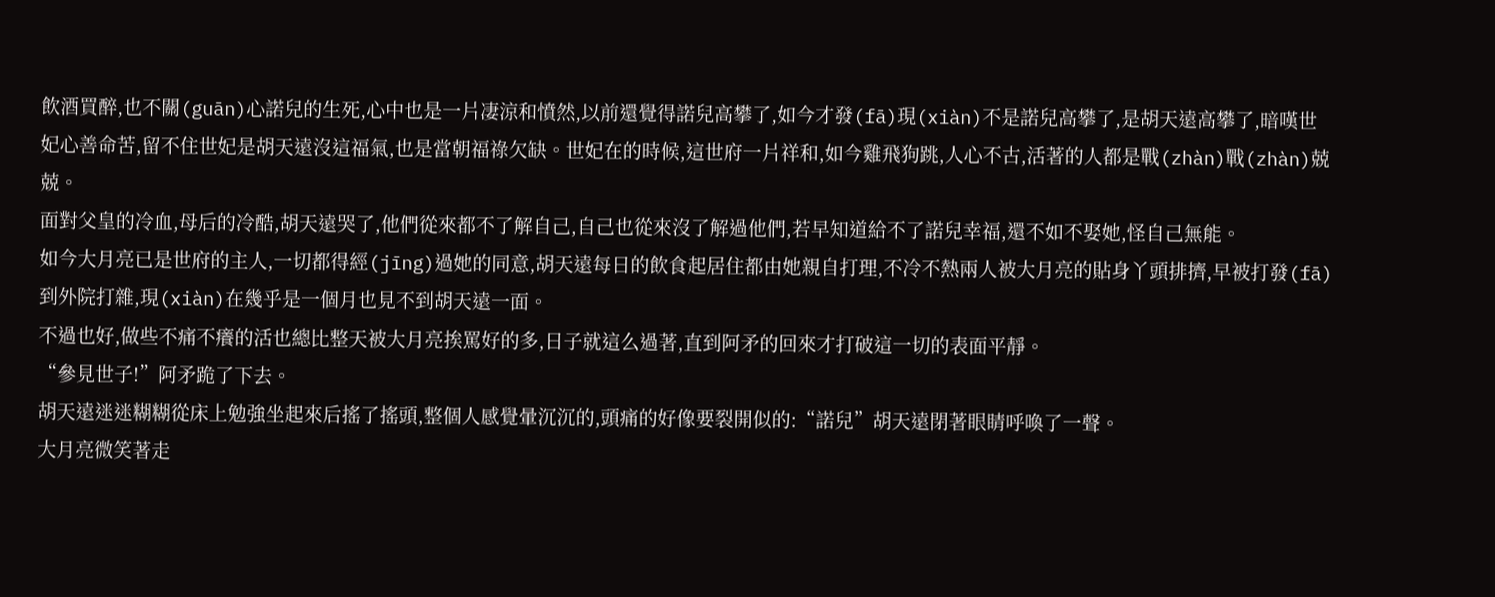飲酒買醉,也不關(guān)心諾兒的生死,心中也是一片凄涼和憤然,以前還覺得諾兒高攀了,如今才發(fā)現(xiàn)不是諾兒高攀了,是胡天遠高攀了,暗嘆世妃心善命苦,留不住世妃是胡天遠沒這福氣,也是當朝福祿欠缺。世妃在的時候,這世府一片祥和,如今雞飛狗跳,人心不古,活著的人都是戰(zhàn)戰(zhàn)兢兢。
面對父皇的冷血,母后的冷酷,胡天遠哭了,他們從來都不了解自己,自己也從來沒了解過他們,若早知道給不了諾兒幸福,還不如不娶她,怪自己無能。
如今大月亮已是世府的主人,一切都得經(jīng)過她的同意,胡天遠每日的飲食起居住都由她親自打理,不冷不熱兩人被大月亮的貼身丫頭排擠,早被打發(fā)到外院打雜,現(xiàn)在幾乎是一個月也見不到胡天遠一面。
不過也好,做些不痛不癢的活也總比整天被大月亮挨罵好的多,日子就這么過著,直到阿矛的回來才打破這一切的表面平靜。
“參見世子!”阿矛跪了下去。
胡天遠迷迷糊糊從床上勉強坐起來后搖了搖頭,整個人感覺暈沉沉的,頭痛的好像要裂開似的:“諾兒”胡天遠閉著眼睛呼喚了一聲。
大月亮微笑著走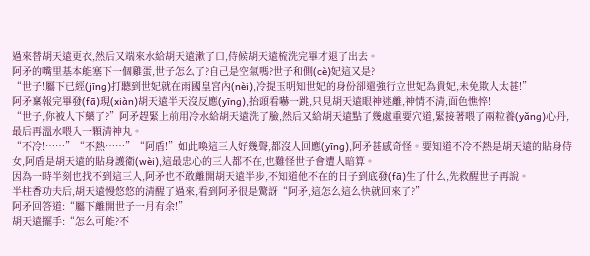過來替胡天遠更衣,然后又端來水給胡天遠漱了口,侍候胡天遠梳洗完畢才退了出去。
阿矛的嘴里基本能塞下一個雞蛋,世子怎么了?自己是空氣嗎?世子和側(cè)妃這又是?
“世子!屬下已經(jīng)打聽到世妃就在雨國皇宮內(nèi),冷提玉明知世妃的身份卻還強行立世妃為貴妃,未免欺人太甚!”
阿矛稟報完畢發(fā)現(xiàn)胡天遠半天沒反應(yīng),抬頭看嚇一跳,只見胡天遠眼神迷離,神情不清,面色憔悴!
“世子,你被人下藥了?”阿矛趕緊上前用冷水給胡天遠洗了臉,然后又給胡天遠點了幾處重要穴道,緊接著喂了兩粒養(yǎng)心丹,最后再溫水喂入一顆清神丸。
“不冷!……”“不熱……”“阿盾!”如此喚這三人好幾聲,都沒人回應(yīng),阿矛甚感奇怪。要知道不冷不熱是胡天遠的貼身侍女,阿盾是胡天遠的貼身護衛(wèi),這最忠心的三人都不在,也難怪世子會遭人暗算。
因為一時半刻也找不到這三人,阿矛也不敢離開胡天遠半步,不知道他不在的日子到底發(fā)生了什么,先救醒世子再說。
半柱香功夫后,胡天遠慢悠悠的清醒了過來,看到阿矛很是驚訝“阿矛,這怎么這么快就回來了?”
阿矛回答道:“屬下離開世子一月有余!”
胡天遠擺手:“怎么可能?不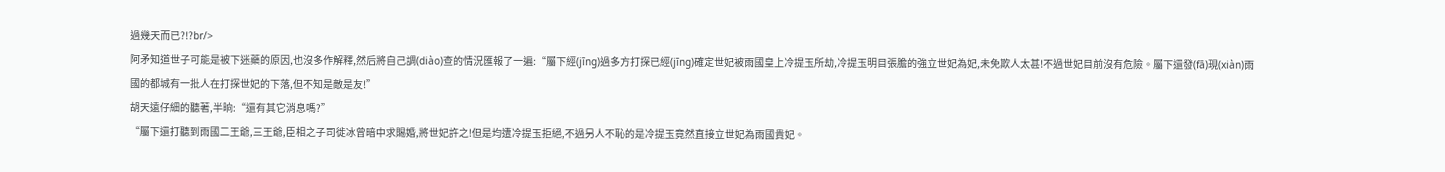過幾天而已?!?br/>
阿矛知道世子可能是被下迷藥的原因,也沒多作解釋,然后將自己調(diào)查的情況匯報了一遍:“屬下經(jīng)過多方打探已經(jīng)確定世妃被雨國皇上冷提玉所劫,冷提玉明目張膽的強立世妃為妃,未免欺人太甚!不過世妃目前沒有危險。屬下還發(fā)現(xiàn)雨國的都城有一批人在打探世妃的下落,但不知是敵是友!”
胡天遠仔細的聽著,半晌:“還有其它消息嗎?”
“屬下還打聽到雨國二王爺,三王爺,臣相之子司徙冰曾暗中求賜婚,將世妃許之!但是均遭冷提玉拒絕,不過另人不恥的是冷提玉竟然直接立世妃為雨國貴妃。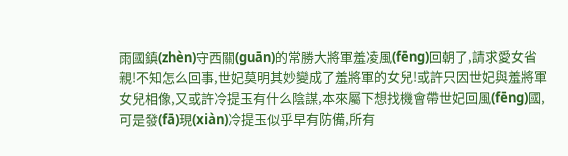雨國鎮(zhèn)守西關(guān)的常勝大將軍羞凌風(fēng)回朝了,請求愛女省親!不知怎么回事,世妃莫明其妙變成了羞將軍的女兒!或許只因世妃與羞將軍女兒相像,又或許冷提玉有什么陰謀,本來屬下想找機會帶世妃回風(fēng)國,可是發(fā)現(xiàn)冷提玉似乎早有防備,所有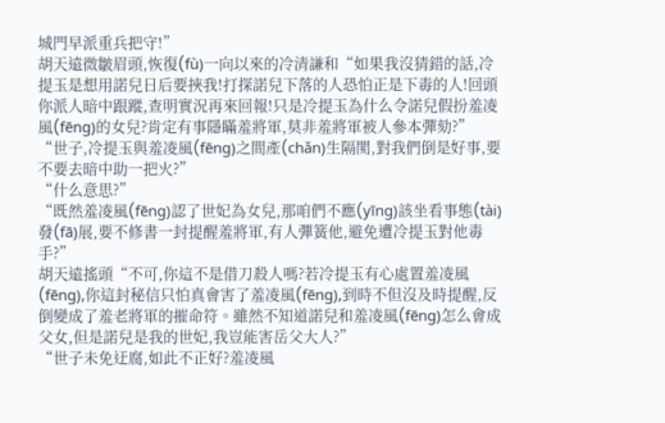城門早派重兵把守!”
胡天遠微皺眉頭,恢復(fù)一向以來的冷清謙和“如果我沒猜錯的話,冷提玉是想用諾兒日后要挾我!打探諾兒下落的人恐怕正是下毒的人!回頭你派人暗中跟蹤,查明實況再來回報!只是冷提玉為什么令諾兒假扮羞凌風(fēng)的女兒?肯定有事隱瞞羞將軍,莫非羞將軍被人參本彈劾?”
“世子,冷提玉與羞凌風(fēng)之間產(chǎn)生隔閡,對我們倒是好事,要不要去暗中助一把火?”
“什么意思?”
“既然羞凌風(fēng)認了世妃為女兒,那咱們不應(yīng)該坐看事態(tài)發(fā)展,要不修書一封提醒羞將軍,有人彈簧他,避免遭冷提玉對他毒手?”
胡天遠搖頭“不可,你這不是借刀殺人嗎?若冷提玉有心處置羞凌風(fēng),你這封秘信只怕真會害了羞凌風(fēng),到時不但沒及時提醒,反倒變成了羞老將軍的摧命符。雖然不知道諾兒和羞凌風(fēng)怎么會成父女,但是諾兒是我的世妃,我豈能害岳父大人?”
“世子未免迂腐,如此不正好?羞凌風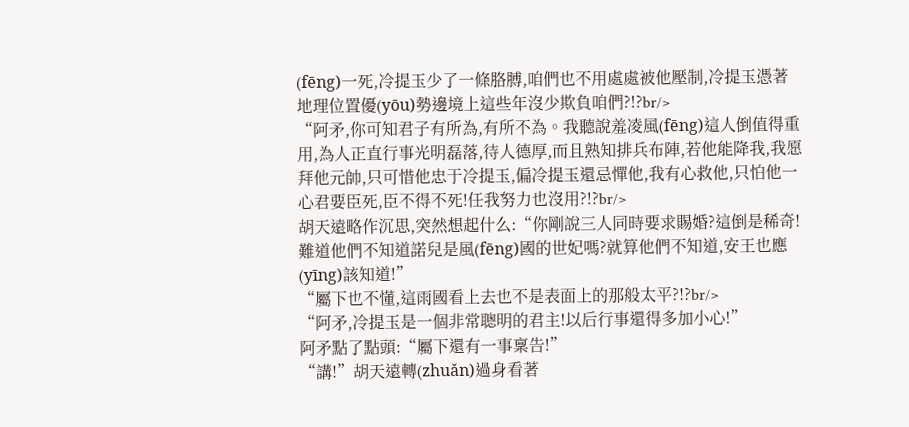(fēng)一死,冷提玉少了一條胳膊,咱們也不用處處被他壓制,冷提玉憑著地理位置優(yōu)勢邊境上這些年沒少欺負咱們?!?br/>
“阿矛,你可知君子有所為,有所不為。我聽說羞凌風(fēng)這人倒值得重用,為人正直行事光明磊落,待人德厚,而且熟知排兵布陣,若他能降我,我愿拜他元帥,只可惜他忠于冷提玉,偏冷提玉還忌憚他,我有心救他,只怕他一心君要臣死,臣不得不死!任我努力也沒用?!?br/>
胡天遠略作沉思,突然想起什么:“你剛說三人同時要求賜婚?這倒是稀奇!難道他們不知道諾兒是風(fēng)國的世妃嗎?就算他們不知道,安王也應(yīng)該知道!”
“屬下也不懂,這雨國看上去也不是表面上的那般太平?!?br/>
“阿矛,冷提玉是一個非常聰明的君主!以后行事還得多加小心!”
阿矛點了點頭:“屬下還有一事稟告!”
“講!”胡天遠轉(zhuǎn)過身看著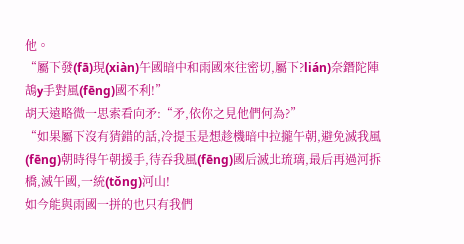他。
“屬下發(fā)現(xiàn)午國暗中和雨國來往密切,屬下?lián)奈鐕陀陣鴶y手對風(fēng)國不利!”
胡天遠略微一思索看向矛:“矛,依你之見他們何為?”
“如果屬下沒有猜錯的話,冷提玉是想趁機暗中拉攏午朝,避免滅我風(fēng)朝時得午朝援手,待吞我風(fēng)國后滅北琉璃,最后再過河拆橋,滅午國,一統(tǒng)河山!
如今能與雨國一拼的也只有我們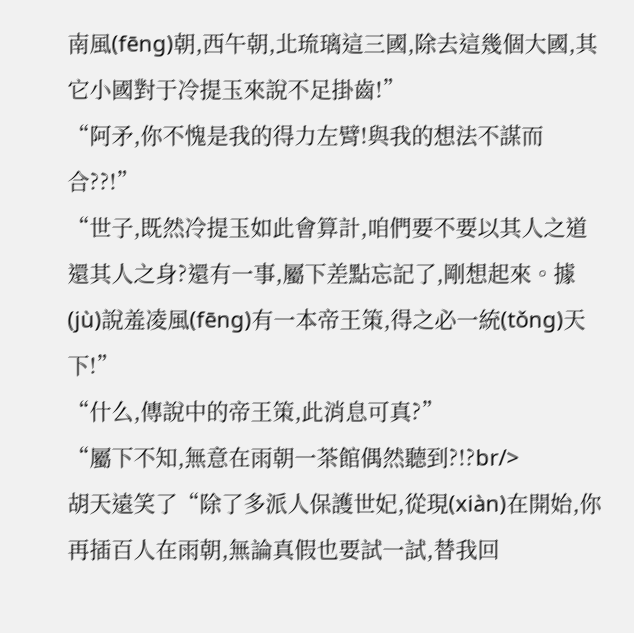南風(fēng)朝,西午朝,北琉璃這三國,除去這幾個大國,其它小國對于冷提玉來說不足掛齒!”
“阿矛,你不愧是我的得力左臂!與我的想法不謀而合??!”
“世子,既然冷提玉如此會算計,咱們要不要以其人之道還其人之身?還有一事,屬下差點忘記了,剛想起來。據(jù)說羞凌風(fēng)有一本帝王策,得之必一統(tǒng)天下!”
“什么,傳說中的帝王策,此消息可真?”
“屬下不知,無意在雨朝一茶館偶然聽到?!?br/>
胡天遠笑了“除了多派人保護世妃,從現(xiàn)在開始,你再插百人在雨朝,無論真假也要試一試,替我回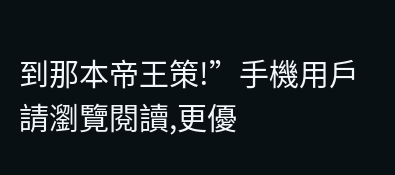到那本帝王策!”手機用戶請瀏覽閱讀,更優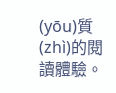(yōu)質(zhì)的閱讀體驗。